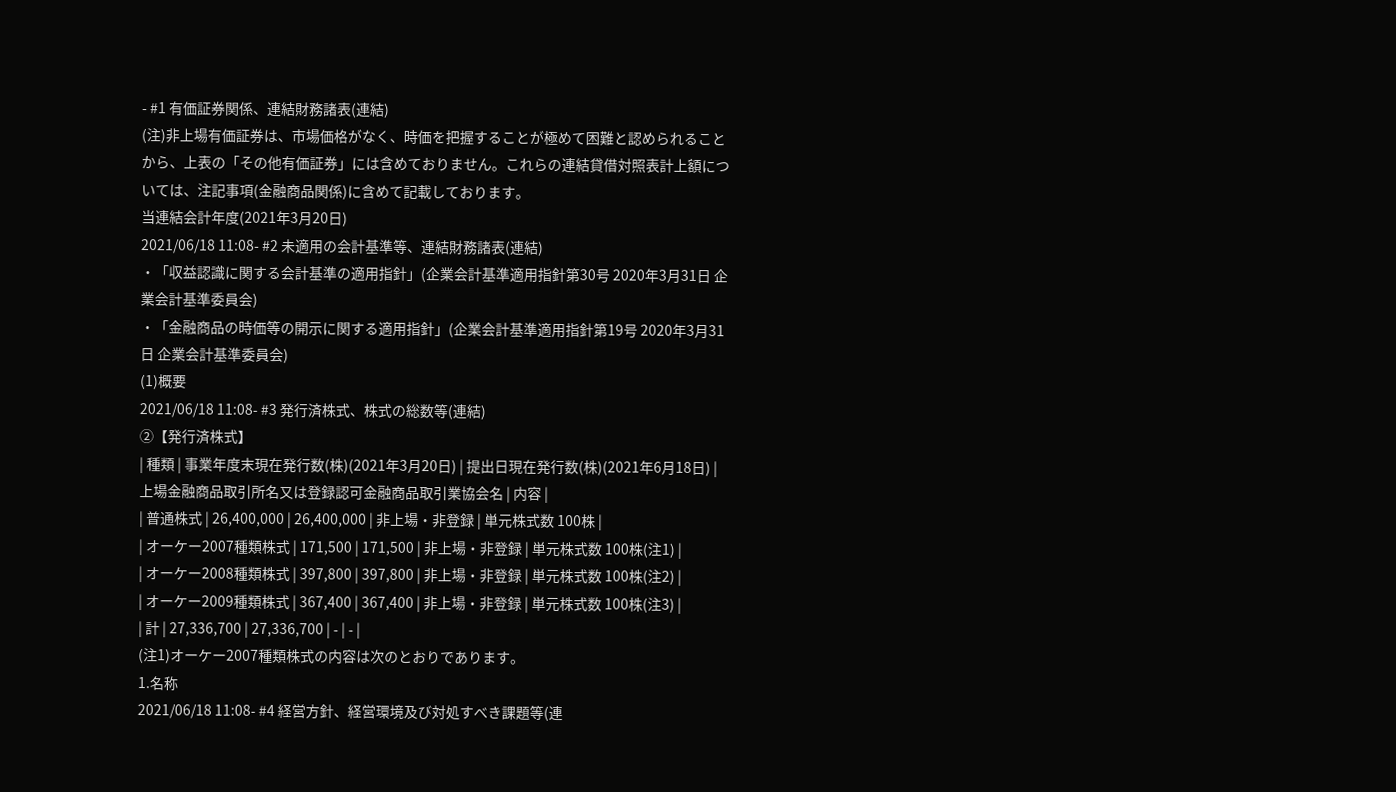- #1 有価証券関係、連結財務諸表(連結)
(注)非上場有価証券は、市場価格がなく、時価を把握することが極めて困難と認められることから、上表の「その他有価証券」には含めておりません。これらの連結貸借対照表計上額については、注記事項(金融商品関係)に含めて記載しております。
当連結会計年度(2021年3月20日)
2021/06/18 11:08- #2 未適用の会計基準等、連結財務諸表(連結)
・「収益認識に関する会計基準の適用指針」(企業会計基準適用指針第30号 2020年3月31日 企業会計基準委員会)
・「金融商品の時価等の開示に関する適用指針」(企業会計基準適用指針第19号 2020年3月31日 企業会計基準委員会)
(1)概要
2021/06/18 11:08- #3 発行済株式、株式の総数等(連結)
②【発行済株式】
| 種類 | 事業年度末現在発行数(株)(2021年3月20日) | 提出日現在発行数(株)(2021年6月18日) | 上場金融商品取引所名又は登録認可金融商品取引業協会名 | 内容 |
| 普通株式 | 26,400,000 | 26,400,000 | 非上場・非登録 | 単元株式数 100株 |
| オーケー2007種類株式 | 171,500 | 171,500 | 非上場・非登録 | 単元株式数 100株(注1) |
| オーケー2008種類株式 | 397,800 | 397,800 | 非上場・非登録 | 単元株式数 100株(注2) |
| オーケー2009種類株式 | 367,400 | 367,400 | 非上場・非登録 | 単元株式数 100株(注3) |
| 計 | 27,336,700 | 27,336,700 | - | - |
(注1)オーケー2007種類株式の内容は次のとおりであります。
1.名称
2021/06/18 11:08- #4 経営方針、経営環境及び対処すべき課題等(連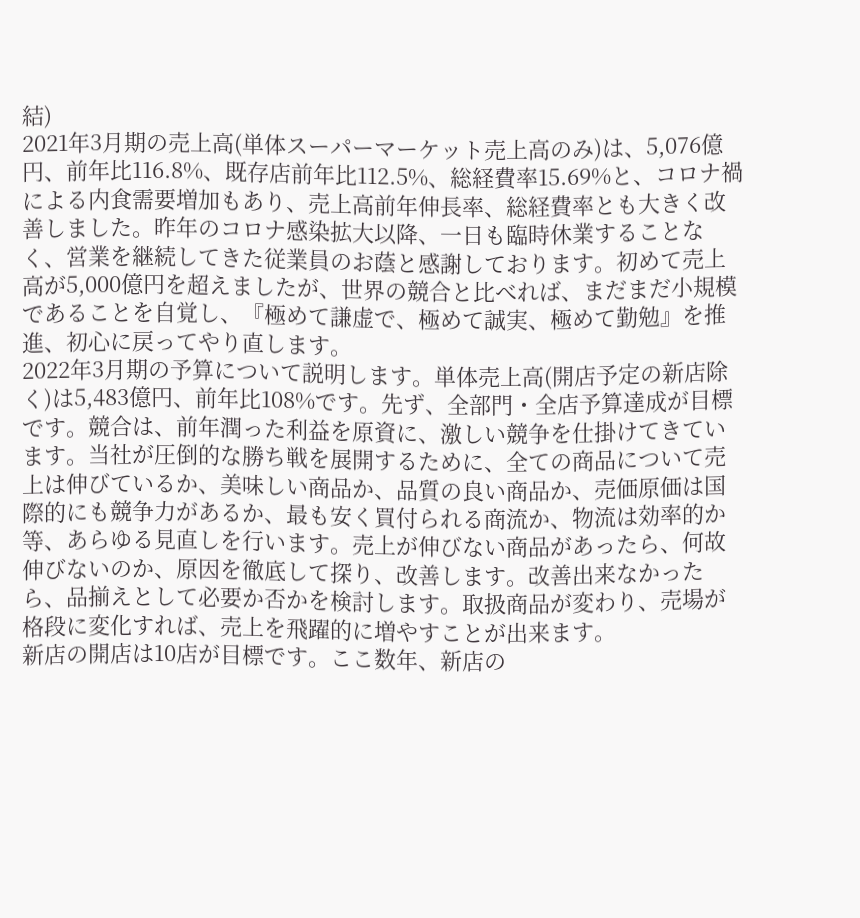結)
2021年3月期の売上高(単体スーパーマーケット売上高のみ)は、5,076億円、前年比116.8%、既存店前年比112.5%、総経費率15.69%と、コロナ禍による内食需要増加もあり、売上高前年伸長率、総経費率とも大きく改善しました。昨年のコロナ感染拡大以降、一日も臨時休業することなく、営業を継続してきた従業員のお蔭と感謝しております。初めて売上高が5,000億円を超えましたが、世界の競合と比べれば、まだまだ小規模であることを自覚し、『極めて謙虚で、極めて誠実、極めて勤勉』を推進、初心に戻ってやり直します。
2022年3月期の予算について説明します。単体売上高(開店予定の新店除く)は5,483億円、前年比108%です。先ず、全部門・全店予算達成が目標です。競合は、前年潤った利益を原資に、激しい競争を仕掛けてきています。当社が圧倒的な勝ち戦を展開するために、全ての商品について売上は伸びているか、美味しい商品か、品質の良い商品か、売価原価は国際的にも競争力があるか、最も安く買付られる商流か、物流は効率的か等、あらゆる見直しを行います。売上が伸びない商品があったら、何故伸びないのか、原因を徹底して探り、改善します。改善出来なかったら、品揃えとして必要か否かを検討します。取扱商品が変わり、売場が格段に変化すれば、売上を飛躍的に増やすことが出来ます。
新店の開店は10店が目標です。ここ数年、新店の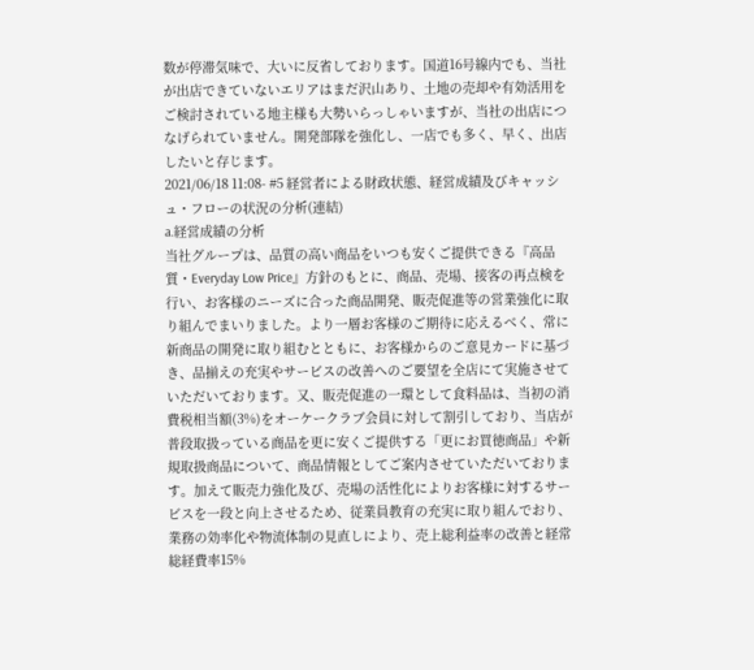数が停滞気味で、大いに反省しております。国道16号線内でも、当社が出店できていないエリアはまだ沢山あり、土地の売却や有効活用をご検討されている地主様も大勢いらっしゃいますが、当社の出店につなげられていません。開発部隊を強化し、一店でも多く、早く、出店したいと存じます。
2021/06/18 11:08- #5 経営者による財政状態、経営成績及びキャッシュ・フローの状況の分析(連結)
a.経営成績の分析
当社グループは、品質の高い商品をいつも安くご提供できる『高品質・Everyday Low Price』方針のもとに、商品、売場、接客の再点検を行い、お客様のニーズに合った商品開発、販売促進等の営業強化に取り組んでまいりました。より一層お客様のご期待に応えるべく、常に新商品の開発に取り組むとともに、お客様からのご意見カードに基づき、品揃えの充実やサービスの改善へのご要望を全店にて実施させていただいております。又、販売促進の一環として食料品は、当初の消費税相当額(3%)をオーケークラブ会員に対して割引しており、当店が普段取扱っている商品を更に安くご提供する「更にお買徳商品」や新規取扱商品について、商品情報としてご案内させていただいております。加えて販売力強化及び、売場の活性化によりお客様に対するサービスを一段と向上させるため、従業員教育の充実に取り組んでおり、業務の効率化や物流体制の見直しにより、売上総利益率の改善と経常総経費率15%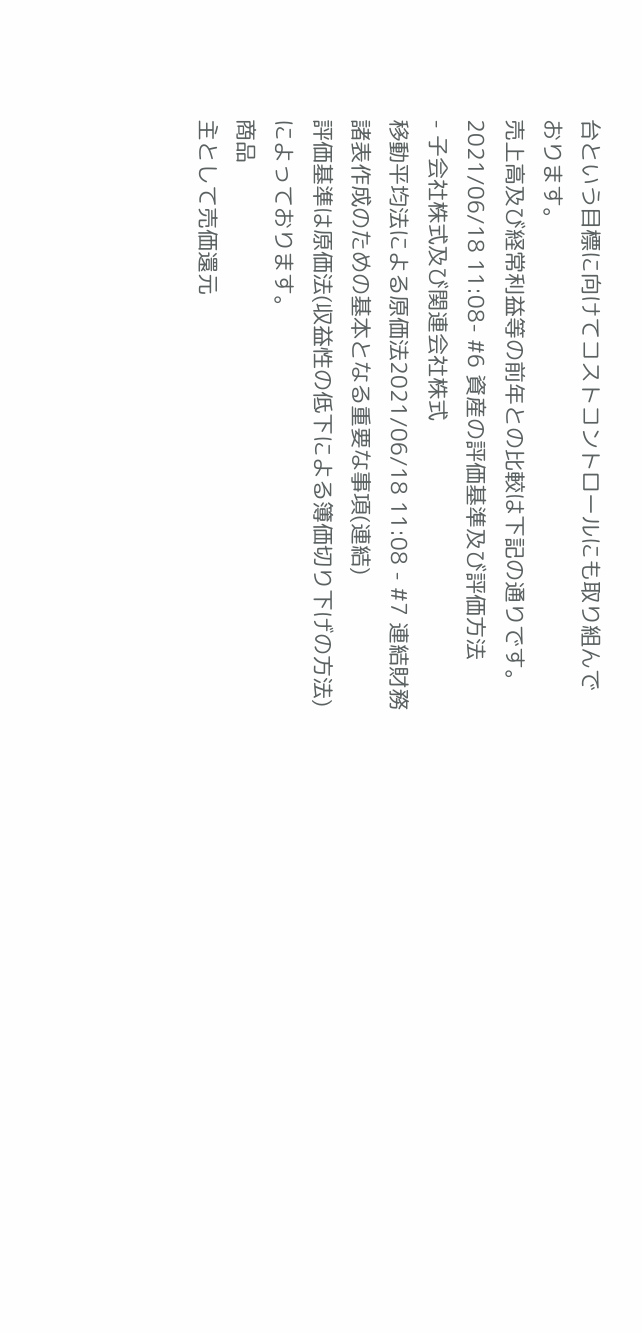台という目標に向けてコストコントロールにも取り組んでおります。
売上高及び経常利益等の前年との比較は下記の通りです。
2021/06/18 11:08- #6 資産の評価基準及び評価方法
- 子会社株式及び関連会社株式
移動平均法による原価法2021/06/18 11:08 - #7 連結財務諸表作成のための基本となる重要な事項(連結)
評価基準は原価法(収益性の低下による簿価切り下げの方法)によっております。
商品
主として売価還元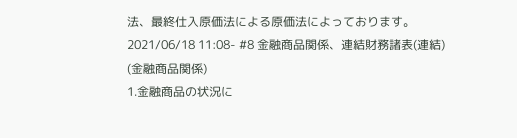法、最終仕入原価法による原価法によっております。
2021/06/18 11:08- #8 金融商品関係、連結財務諸表(連結)
(金融商品関係)
1.金融商品の状況に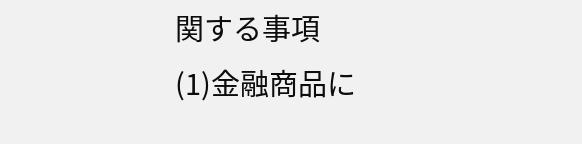関する事項
(1)金融商品に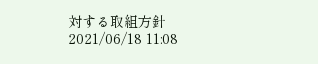対する取組方針
2021/06/18 11:08